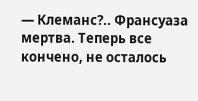— Клеманс?.. Франсуаза мертва. Теперь все кончено, не осталось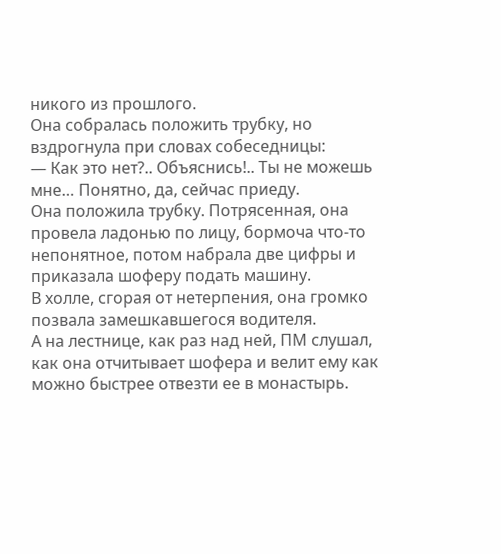никого из прошлого.
Она собралась положить трубку, но вздрогнула при словах собеседницы:
— Как это нет?.. Объяснись!.. Ты не можешь мне… Понятно, да, сейчас приеду.
Она положила трубку. Потрясенная, она провела ладонью по лицу, бормоча что-то непонятное, потом набрала две цифры и приказала шоферу подать машину.
В холле, сгорая от нетерпения, она громко позвала замешкавшегося водителя.
А на лестнице, как раз над ней, ПМ слушал, как она отчитывает шофера и велит ему как можно быстрее отвезти ее в монастырь.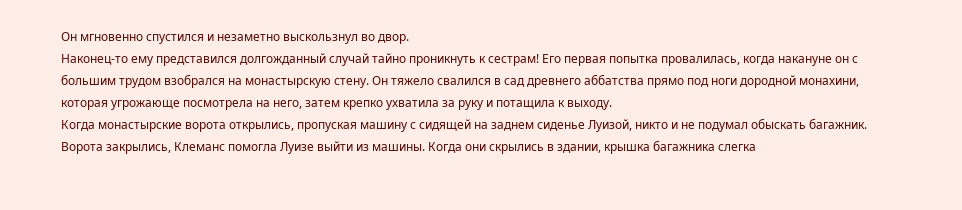Он мгновенно спустился и незаметно выскользнул во двор.
Наконец-то ему представился долгожданный случай тайно проникнуть к сестрам! Его первая попытка провалилась, когда накануне он с большим трудом взобрался на монастырскую стену. Он тяжело свалился в сад древнего аббатства прямо под ноги дородной монахини, которая угрожающе посмотрела на него, затем крепко ухватила за руку и потащила к выходу.
Когда монастырские ворота открылись, пропуская машину с сидящей на заднем сиденье Луизой, никто и не подумал обыскать багажник.
Ворота закрылись, Клеманс помогла Луизе выйти из машины. Когда они скрылись в здании, крышка багажника слегка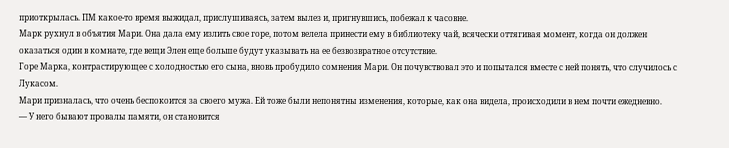приоткрылась. ПМ какое-то время выжидал, прислушиваясь, затем вылез и, пригнувшись, побежал к часовне.
Марк рухнул в объятия Мари. Она дала ему излить свое горе, потом велела принести ему в библиотеку чай, всячески оттягивая момент, когда он должен оказаться один в комнате, где вещи Элен еще больше будут указывать на ее безвозвратное отсутствие.
Горе Марка, контрастирующее с холодностью его сына, вновь пробудило сомнения Мари. Он почувствовал это и попытался вместе с ней понять, что случилось с Лукасом.
Мари призналась, что очень беспокоится за своего мужа. Ей тоже были непонятны изменения, которые, как она видела, происходили в нем почти ежедневно.
— У него бывают провалы памяти, он становится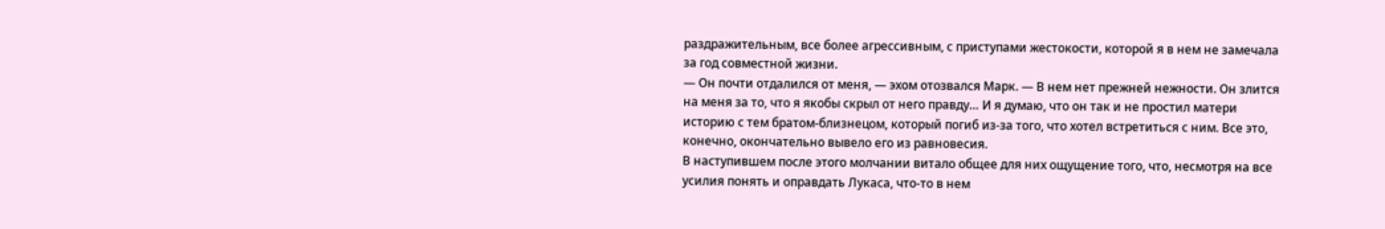раздражительным, все более агрессивным, с приступами жестокости, которой я в нем не замечала за год совместной жизни.
— Он почти отдалился от меня, — эхом отозвался Марк. — В нем нет прежней нежности. Он злится на меня за то, что я якобы скрыл от него правду… И я думаю, что он так и не простил матери историю с тем братом-близнецом, который погиб из-за того, что хотел встретиться с ним. Все это, конечно, окончательно вывело его из равновесия.
В наступившем после этого молчании витало общее для них ощущение того, что, несмотря на все усилия понять и оправдать Лукаса, что-то в нем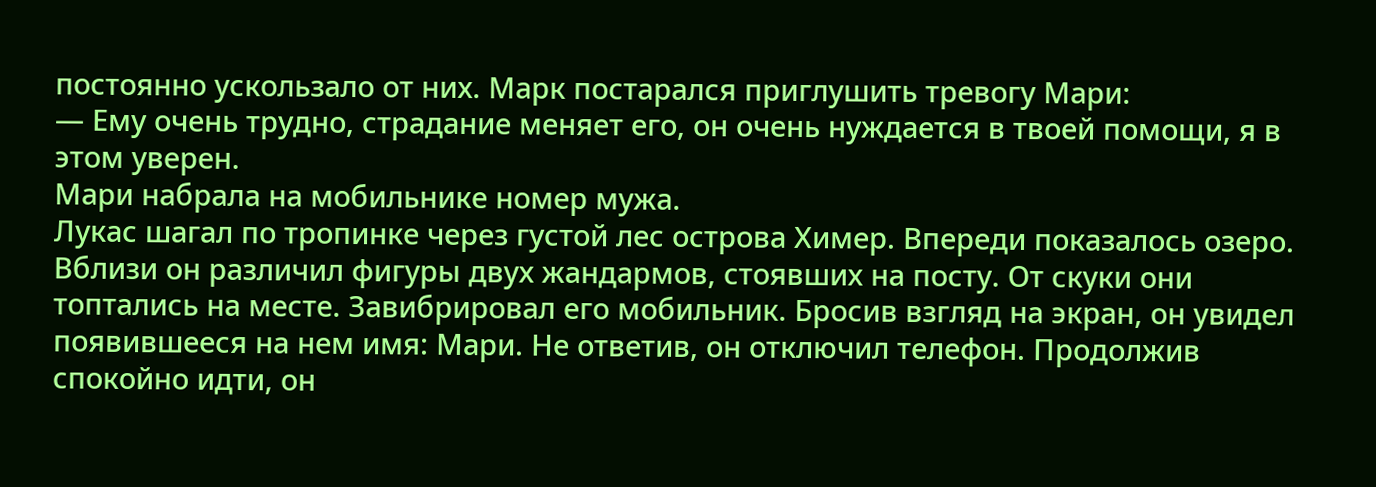постоянно ускользало от них. Марк постарался приглушить тревогу Мари:
— Ему очень трудно, страдание меняет его, он очень нуждается в твоей помощи, я в этом уверен.
Мари набрала на мобильнике номер мужа.
Лукас шагал по тропинке через густой лес острова Химер. Впереди показалось озеро. Вблизи он различил фигуры двух жандармов, стоявших на посту. От скуки они топтались на месте. Завибрировал его мобильник. Бросив взгляд на экран, он увидел появившееся на нем имя: Мари. Не ответив, он отключил телефон. Продолжив спокойно идти, он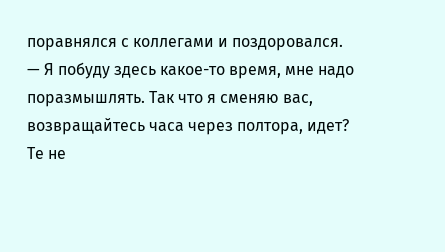поравнялся с коллегами и поздоровался.
— Я побуду здесь какое-то время, мне надо поразмышлять. Так что я сменяю вас, возвращайтесь часа через полтора, идет?
Те не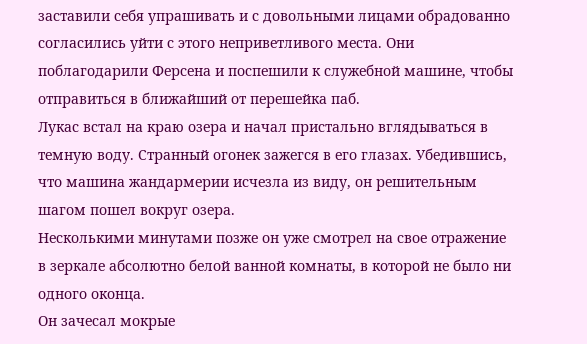заставили себя упрашивать и с довольными лицами обрадованно согласились уйти с этого неприветливого места. Они поблагодарили Ферсена и поспешили к служебной машине, чтобы отправиться в ближайший от перешейка паб.
Лукас встал на краю озера и начал пристально вглядываться в темную воду. Странный огонек зажегся в его глазах. Убедившись, что машина жандармерии исчезла из виду, он решительным шагом пошел вокруг озера.
Несколькими минутами позже он уже смотрел на свое отражение в зеркале абсолютно белой ванной комнаты, в которой не было ни одного оконца.
Он зачесал мокрые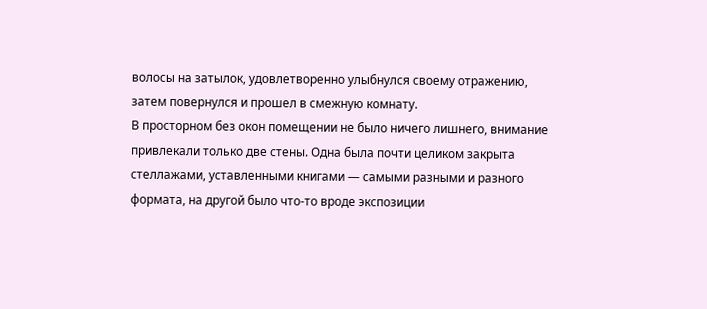волосы на затылок, удовлетворенно улыбнулся своему отражению, затем повернулся и прошел в смежную комнату.
В просторном без окон помещении не было ничего лишнего, внимание привлекали только две стены. Одна была почти целиком закрыта стеллажами, уставленными книгами — самыми разными и разного формата, на другой было что-то вроде экспозиции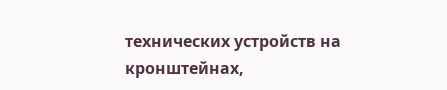технических устройств на кронштейнах,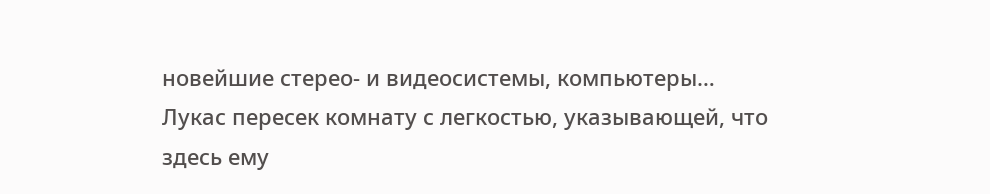новейшие стерео- и видеосистемы, компьютеры…
Лукас пересек комнату с легкостью, указывающей, что здесь ему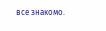все знакомо.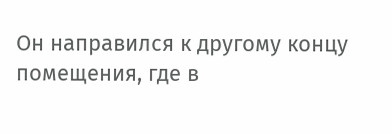Он направился к другому концу помещения, где в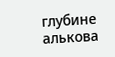глубине алькова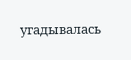угадывалась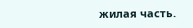жилая часть.